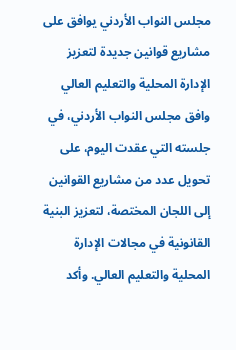مجلس النواب الأردني يوافق على مشاريع قوانين جديدة لتعزيز الإدارة المحلية والتعليم العالي
وافق مجلس النواب الأردني، في جلسته التي عقدت اليوم، على تحويل عدد من مشاريع القوانين إلى اللجان المختصة، لتعزيز البنية القانونية في مجالات الإدارة المحلية والتعليم العالي. وأكد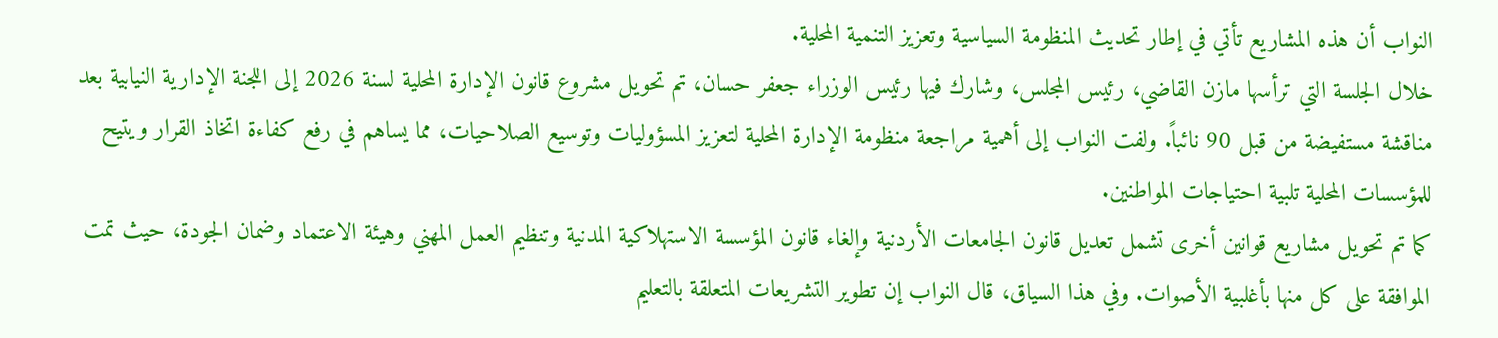النواب أن هذه المشاريع تأتي في إطار تحديث المنظومة السياسية وتعزيز التنمية المحلية.
خلال الجلسة التي ترأسها مازن القاضي، رئيس المجلس، وشارك فيها رئيس الوزراء جعفر حسان، تم تحويل مشروع قانون الإدارة المحلية لسنة 2026 إلى اللجنة الإدارية النيابية بعد مناقشة مستفيضة من قبل 90 نائباً. ولفت النواب إلى أهمية مراجعة منظومة الإدارة المحلية لتعزيز المسؤوليات وتوسيع الصلاحيات، مما يساهم في رفع كفاءة اتخاذ القرار ويتيح للمؤسسات المحلية تلبية احتياجات المواطنين.
كما تم تحويل مشاريع قوانين أخرى تشمل تعديل قانون الجامعات الأردنية وإلغاء قانون المؤسسة الاستهلاكية المدنية وتنظيم العمل المهني وهيئة الاعتماد وضمان الجودة، حيث تمت الموافقة على كل منها بأغلبية الأصوات. وفي هذا السياق، قال النواب إن تطوير التشريعات المتعلقة بالتعليم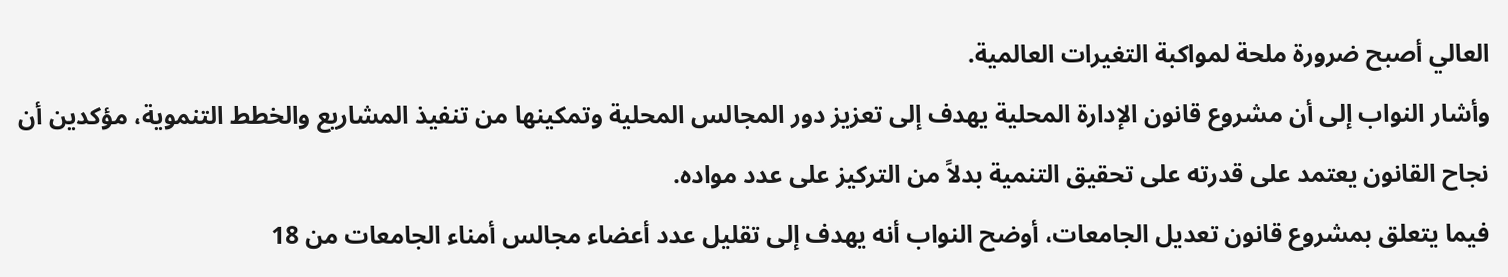العالي أصبح ضرورة ملحة لمواكبة التغيرات العالمية.
وأشار النواب إلى أن مشروع قانون الإدارة المحلية يهدف إلى تعزيز دور المجالس المحلية وتمكينها من تنفيذ المشاريع والخطط التنموية، مؤكدين أن نجاح القانون يعتمد على قدرته على تحقيق التنمية بدلاً من التركيز على عدد مواده.
فيما يتعلق بمشروع قانون تعديل الجامعات، أوضح النواب أنه يهدف إلى تقليل عدد أعضاء مجالس أمناء الجامعات من 18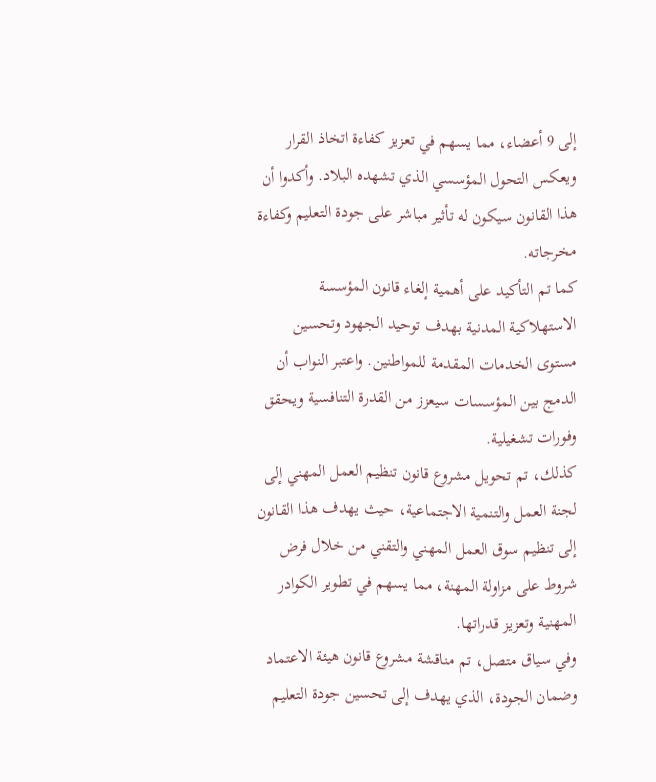إلى 9 أعضاء، مما يسهم في تعزيز كفاءة اتخاذ القرار ويعكس التحول المؤسسي الذي تشهده البلاد. وأكدوا أن هذا القانون سيكون له تأثير مباشر على جودة التعليم وكفاءة مخرجاته.
كما تم التأكيد على أهمية إلغاء قانون المؤسسة الاستهلاكية المدنية بهدف توحيد الجهود وتحسين مستوى الخدمات المقدمة للمواطنين. واعتبر النواب أن الدمج بين المؤسسات سيعزز من القدرة التنافسية ويحقق وفورات تشغيلية.
كذلك، تم تحويل مشروع قانون تنظيم العمل المهني إلى لجنة العمل والتنمية الاجتماعية، حيث يهدف هذا القانون إلى تنظيم سوق العمل المهني والتقني من خلال فرض شروط على مزاولة المهنة، مما يسهم في تطوير الكوادر المهنية وتعزيز قدراتها.
وفي سياق متصل، تم مناقشة مشروع قانون هيئة الاعتماد وضمان الجودة، الذي يهدف إلى تحسين جودة التعليم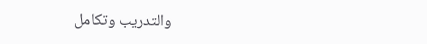والتدريب وتكامل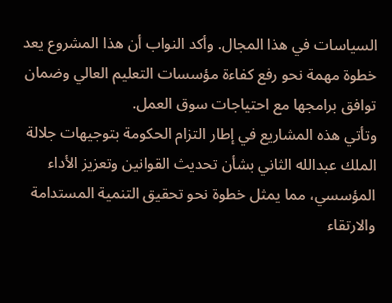السياسات في هذا المجال. وأكد النواب أن هذا المشروع يعد خطوة مهمة نحو رفع كفاءة مؤسسات التعليم العالي وضمان توافق برامجها مع احتياجات سوق العمل.
وتأتي هذه المشاريع في إطار التزام الحكومة بتوجيهات جلالة الملك عبدالله الثاني بشأن تحديث القوانين وتعزيز الأداء المؤسسي، مما يمثل خطوة نحو تحقيق التنمية المستدامة والارتقاء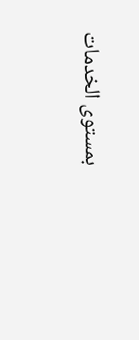بمستوى الخدمات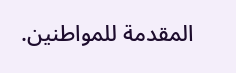المقدمة للمواطنين.